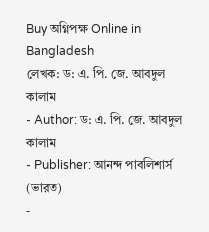Buy অগ্নিপক্ষ Online in Bangladesh
লেখক: ড: এ. পি. জে. আবদুল কালাম
- Author: ড: এ. পি. জে. আবদুল কালাম
- Publisher: আনন্দ পাবলিশার্স (ভারত)
-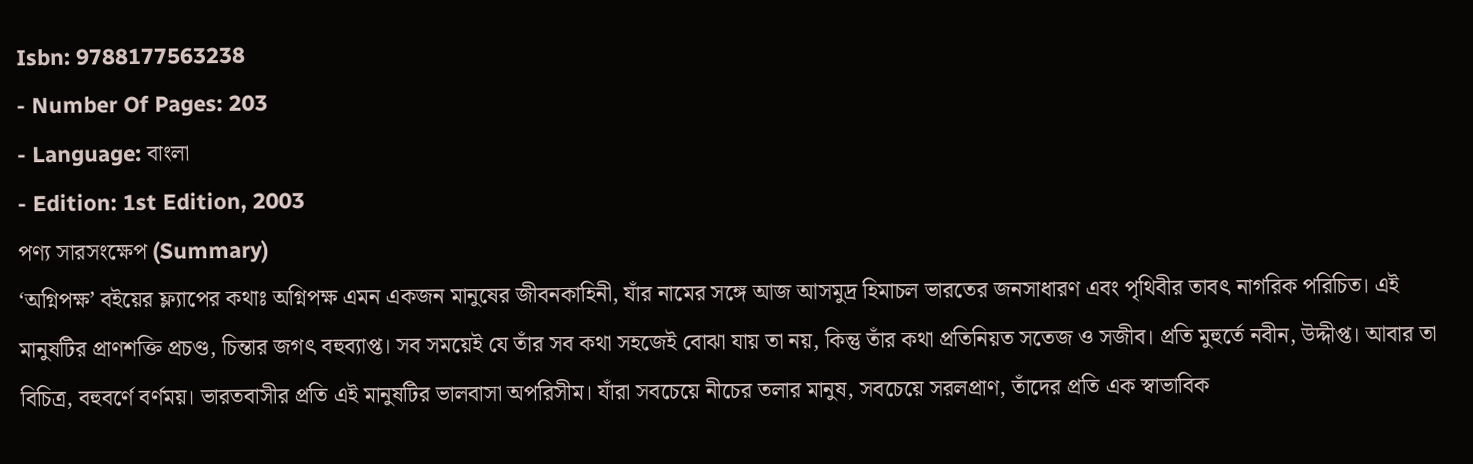Isbn: 9788177563238
- Number Of Pages: 203
- Language: বাংলা
- Edition: 1st Edition, 2003
পণ্য সারসংক্ষেপ (Summary)
‘অগ্নিপক্ষ’ বইয়ের ফ্ল্যাপের কথাঃ অগ্নিপক্ষ এমন একজন মানুষের জীবনকাহিনী, যাঁর নামের সঙ্গে আজ আসমুদ্র হিমাচল ভারতের জনসাধারণ এবং পৃথিবীর তাবৎ নাগরিক পরিচিত। এই মানুষটির প্রাণশক্তি প্ৰচণ্ড, চিন্তার জগৎ বহুব্যাপ্ত। সব সময়েই যে তাঁর সব কথা সহজেই বোঝা যায় তা নয়, কিন্তু তাঁর কথা প্রতিনিয়ত সতেজ ও সজীব। প্রতি মুহুর্তে নবীন, উদ্দীপ্ত। আবার তা বিচিত্র, বহুবৰ্ণে বর্ণময়। ভারতবাসীর প্রতি এই মানুষটির ভালবাসা অপরিসীম। যাঁরা সবচেয়ে নীচের তলার মানুষ, সবচেয়ে সরলপ্রাণ, তাঁদের প্রতি এক স্বাভাবিক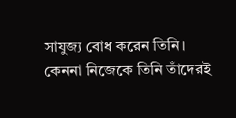সাযুজ্য বোধ করেন তিনি। কেননা নিজেকে তিনি তাঁদেরই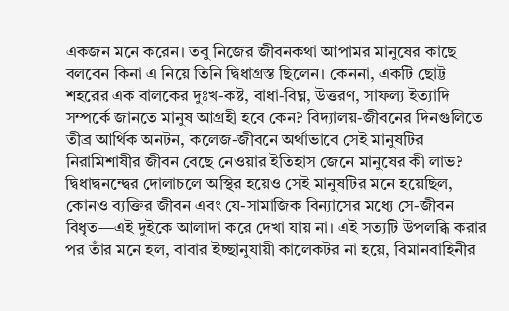একজন মনে করেন। তবু নিজের জীবনকথা আপামর মানুষের কাছে বলবেন কিনা এ নিয়ে তিনি দ্বিধাগ্ৰস্ত ছিলেন। কেননা, একটি ছোট্ট শহরের এক বালকের দুঃখ-কষ্ট, বাধা-বিঘ্ন, উত্তরণ, সাফল্য ইত্যাদি সম্পর্কে জানতে মানুষ আগ্রহী হবে কেন? বিদ্যালয়-জীবনের দিনগুলিতে তীব্র আর্থিক অনটন, কলেজ-জীবনে অর্থাভাবে সেই মানুষটির নিরামিশাষীর জীবন বেছে নেওয়ার ইতিহাস জেনে মানুষের কী লাভ? দ্বিধাদ্বনন্দ্বের দোলাচলে অস্থির হয়েও সেই মানুষটির মনে হয়েছিল, কোনও ব্যক্তির জীবন এবং যে-সামাজিক বিন্যাসের মধ্যে সে-জীবন বিধৃত—এই দুইকে আলাদা করে দেখা যায় না। এই সত্যটি উপলব্ধি করার পর তাঁর মনে হল, বাবার ইচ্ছানুযায়ী কালেকটর না হয়ে, বিমানবাহিনীর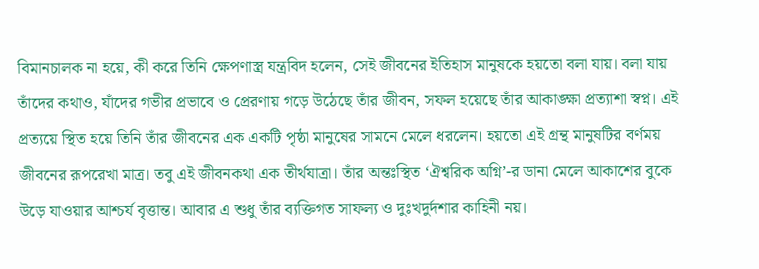বিমানচালক না হয়ে, কী করে তিনি ক্ষেপণাস্ত্র যন্ত্রবিদ হলেন, সেই জীবনের ইতিহাস মানুষকে হয়তো বলা যায়। বলা যায় তাঁদের কথাও, যাঁদের গভীর প্রভাবে ও প্রেরণায় গড়ে উঠেছে তাঁর জীবন, সফল হয়েছে তাঁর আকাঙ্ক্ষা প্ৰত্যাশা স্বপ্ন। এই প্রত্যয়ে স্থিত হয়ে তিনি তাঁর জীবনের এক একটি পৃষ্ঠা মানুষের সামনে মেলে ধরলেন। হয়তো এই গ্ৰন্থ মানুষটির বর্ণময় জীবনের রূপরেখা মাত্র। তবু এই জীবনকথা এক তীর্থযাত্রা। তাঁর অন্তঃস্থিত ‘ঐশ্বরিক অগ্নি’-র ডানা মেলে আকাশের বুকে উড়ে যাওয়ার আশ্চৰ্য বৃত্তান্ত। আবার এ শুধু তাঁর ব্যক্তিগত সাফল্য ও দুঃখদুর্দশার কাহিনী নয়।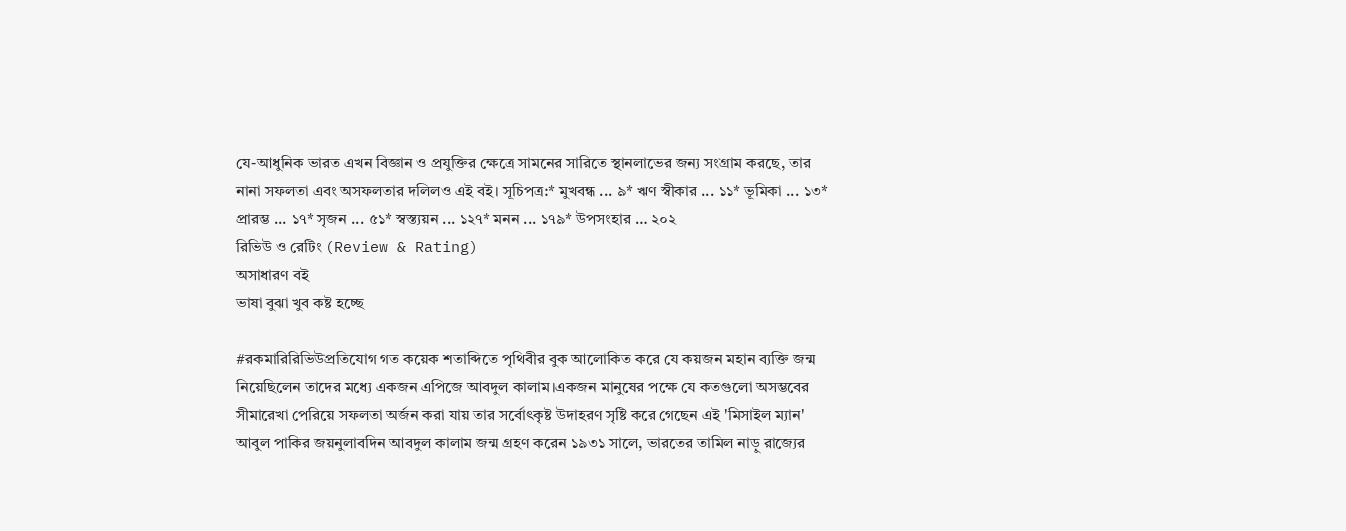যে-আধুনিক ভারত এখন বিজ্ঞান ও প্রযুক্তির ক্ষেত্রে সামনের সারিতে স্থানলাভের জন্য সংগ্ৰাম করছে, তার নানা সফলতা এবং অসফলতার দলিলও এই বই। সূচিপত্র:* মুখবন্ধ ... ৯* ঋণ স্বীকার ... ১১* ভূমিকা ... ১৩* প্রারম্ভ ... ১৭* সৃজন ... ৫১* স্বস্ত্যয়ন ... ১২৭* মনন ... ১৭৯* উপসংহার … ২০২
রিভিউ ও রেটিং (Review & Rating)
অসাধারণ বই
ভাষা বুঝা খুব কষ্ট হচ্ছে

#রকমারিরিভিউপ্রতিযোগ গত কয়েক শতাব্দিতে পৃথিবীর বুক আলোকিত করে যে কয়জন মহান ব্যক্তি জন্ম নিয়েছিলেন তাদের মধ্যে একজন এপিজে আবদুল কালাম।একজন মানুষের পক্ষে যে কতগুলো অসম্ভবের সীমারেখা পেরিয়ে সফলতা অর্জন করা যায় তার সর্বোৎকৃষ্ট উদাহরণ সৃষ্টি করে গেছেন এই 'মিসাইল ম্যান' আবুল পাকির জয়নুলাবদিন আবদুল কালাম জন্ম গ্রহণ করেন ১৯৩১ সালে, ভারতের তামিল নাড়ু রাজ্যের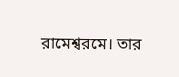রামেশ্বরমে। তার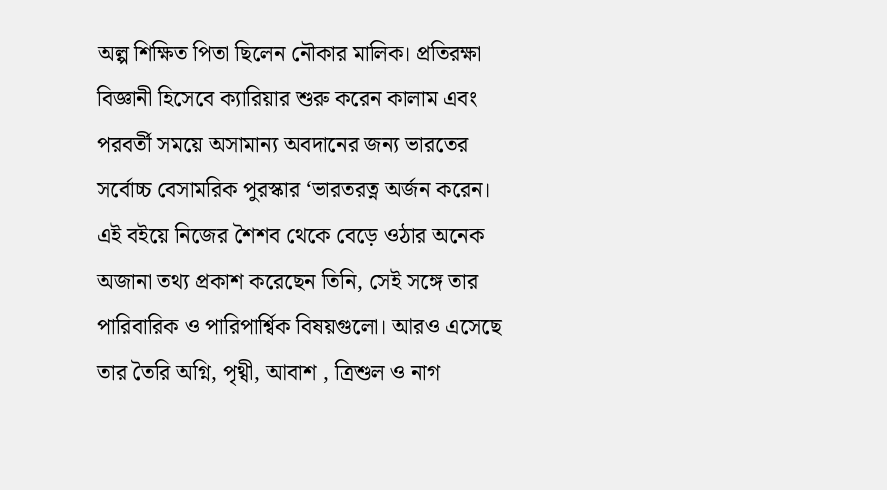অল্প শিক্ষিত পিতা ছিলেন নৌকার মালিক। প্রতিরক্ষা বিজ্ঞানী হিসেবে ক্যারিয়ার শুরু করেন কালাম এবং পরবর্তী সময়ে অসামান্য অবদানের জন্য ভারতের সর্বোচ্চ বেসামরিক পুরস্কার ‘ভারতরত্ন অর্জন করেন। এই বইয়ে নিজের শৈশব থেকে বেড়ে ওঠার অনেক অজানা তথ্য প্রকাশ করেছেন তিনি, সেই সঙ্গে তার পারিবারিক ও পারিপার্শ্বিক বিষয়গুলো। আরও এসেছে তার তৈরি অগ্নি, পৃথ্বী, আবাশ , ত্রিশুল ও নাগ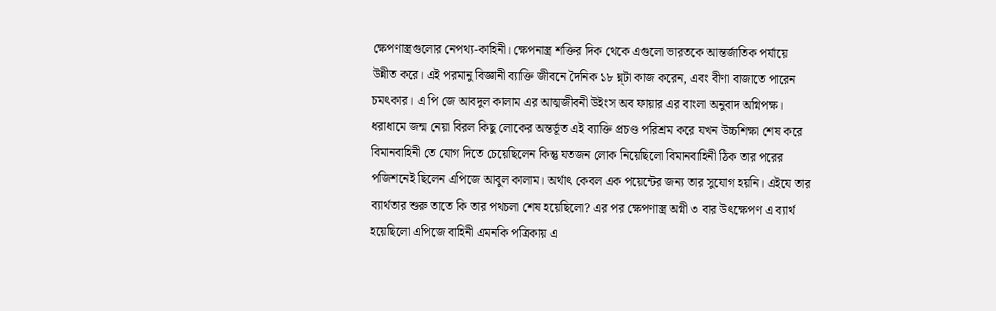ক্ষেপণাস্ত্রগুলোর নেপথ্য-কাহিনী। ক্ষেপনাস্ত্র শক্তির দিক থেকে এগুলো ভারতকে আন্তর্জাতিক পর্যায়ে উন্নীত করে। এই পরমানু বিজ্ঞানী ব্যাক্তি জীবনে দৈনিক ১৮ ঘ্ন্টা কাজ করেন, এবং বীণা বাজাতে পারেন চমৎকার। এ পি জে আবদুল কালাম এর আত্মজীবনী উইংস অব ফায়ার এর বাংলা অনুবাদ অগ্নিপক্ষ। ধরাধামে জন্ম নেয়া বিরল কিছু লোকের অন্তর্ভূত এই ব্যাক্তি প্রচণ্ড পরিশ্রম করে যখন উচ্চশিক্ষা শেষ করে বিমানবাহিনী তে যোগ দিতে চেয়েছিলেন কিন্তু যতজন লোক নিয়েছিলো বিমানবাহিনী ঠিক তার পরের পজিশনেই ছিলেন এপিজে আবুল কালাম। অর্থাৎ কেবল এক পয়েন্টের জন্য তার সুযোগ হয়নি। এইযে তার ব্যার্থতার শুরু তাতে কি তার পথচলা শেষ হয়েছিলো? এর পর ক্ষেপণাস্ত্র অগ্নী ৩ বার উৎক্ষেপণ এ ব্যার্থ হয়েছিলো এপিজে বাহিনী এমনকি পত্রিকায় এ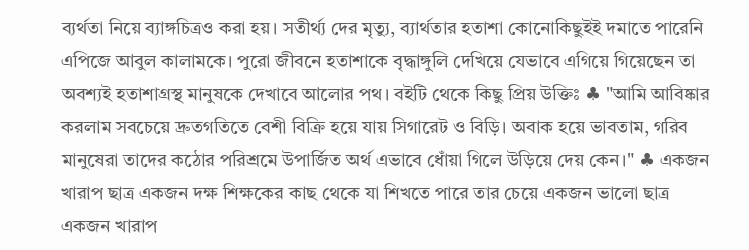ব্যর্থতা নিয়ে ব্যাঙ্গচিত্রও করা হয়। সতীর্থ্য দের মৃত্যু, ব্যার্থতার হতাশা কোনোকিছুইই দমাতে পারেনি এপিজে আবুল কালামকে। পুরো জীবনে হতাশাকে বৃদ্ধাঙ্গুলি দেখিয়ে যেভাবে এগিয়ে গিয়েছেন তা অবশ্যই হতাশাগ্রস্থ মানুষকে দেখাবে আলোর পথ। বইটি থেকে কিছু প্রিয় উক্তিঃ ♣ "আমি আবিষ্কার করলাম সবচেয়ে দ্রুতগতিতে বেশী বিক্রি হয়ে যায় সিগারেট ও বিড়ি। অবাক হয়ে ভাবতাম, গরিব মানুষেরা তাদের কঠোর পরিশ্রমে উপার্জিত অর্থ এভাবে ধোঁয়া গিলে উড়িয়ে দেয় কেন।" ♣ একজন খারাপ ছাত্র একজন দক্ষ শিক্ষকের কাছ থেকে যা শিখতে পারে তার চেয়ে একজন ভালো ছাত্র একজন খারাপ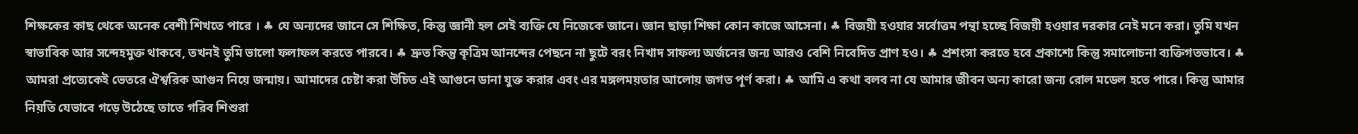শিক্ষকের কাছ থেকে অনেক বেশী শিখতে পারে । ♣ যে অন্যদের জানে সে শিক্ষিত, কিন্তু জ্ঞানী হল সেই ব্যক্তি যে নিজেকে জানে। জ্ঞান ছাড়া শিক্ষা কোন কাজে আসেনা। ♣ বিজয়ী হওয়ার সর্বোত্তম পন্থা হচ্ছে বিজয়ী হওয়ার দরকার নেই মনে করা। তুমি যখন স্বাভাবিক আর সন্দেহমুক্ত থাকবে, তখনই তুমি ভালো ফলাফল করতে পারবে। ♣ দ্রুত কিন্তু কৃত্রিম আনন্দের পেছনে না ছুটে বরং নিখাদ সাফল্য অর্জনের জন্য আরও বেশি নিবেদিত প্রাণ হও। ♣ প্রশংসা করতে হবে প্রকাশ্যে কিন্তু সমালোচনা ব্যক্তিগতভাবে। ♣ আমরা প্রত্যেকেই ভেতরে ঐশ্বরিক আগুন নিয়ে জন্মায়। আমাদের চেষ্টা করা উচিত এই আগুনে ডানা যুক্ত করার এবং এর মঙ্গলময়তার আলোয় জগত পূর্ণ করা। ♣ আমি এ কথা বলব না যে আমার জীবন অন্য কারো জন্য রোল মডেল হতে পারে। কিন্তু আমার নিয়তি যেভাবে গড়ে উঠেছে তাতে গরিব শিশুরা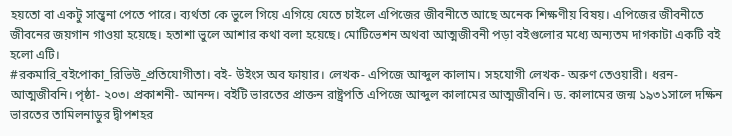হয়তো বা একটু সান্ত্বনা পেতে পারে। ব্যর্থতা কে ভুলে গিয়ে এগিয়ে যেতে চাইলে এপিজের জীবনীতে আছে অনেক শিক্ষণীয় বিষয়। এপিজের জীবনীতে জীবনের জয়গান গাওয়া হয়েছে। হতাশা ভুলে আশার কথা বলা হয়েছে। মোটিভেশন অথবা আত্মজীবনী পড়া বইগুলোর মধ্যে অন্যতম দাগকাটা একটি বই হলো এটি।
#রকমারি_বইপোকা_রিভিউ_প্রতিযোগীতা। বই- উইংস অব ফায়ার। লেখক- এপিজে আব্দুল কালাম। সহযোগী লেখক- অরুণ তেওয়ারী। ধরন- আত্মজীবনি। পৃষ্ঠা- ২০৩। প্রকাশনী- আনন্দ। বইটি ভারতের প্রাক্তন রাষ্ট্রপতি এপিজে আব্দুল কালামের আত্মজীবনি। ড. কালামের জন্ম ১৯৩১সালে দক্ষিন ভারতের তামিলনাডুর দ্বীপশহর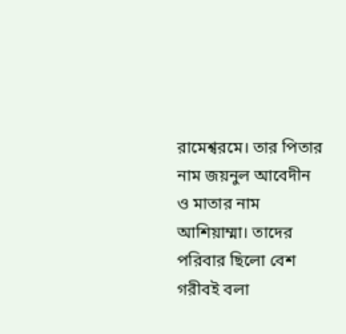রামেশ্বরমে। তার পিতার নাম জয়নুল আবেদীন ও মাতার নাম আশিয়াম্মা। তাদের পরিবার ছিলো বেশ গরীবই বলা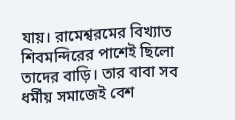যায়। রামেশ্বরমের বিখ্যাত শিবমন্দিরের পাশেই ছিলো তাদের বাড়ি। তার বাবা সব ধর্মীয় সমাজেই বেশ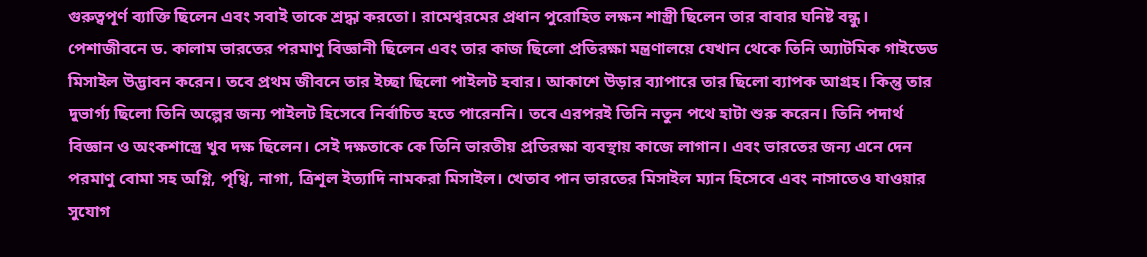গুরুত্বপূর্ণ ব্যাক্তি ছিলেন এবং সবাই তাকে শ্রদ্ধা করতো। রামেশ্বরমের প্রধান পুরোহিত লক্ষন শাস্ত্রী ছিলেন তার বাবার ঘনিষ্ট বন্ধু। পেশাজীবনে ড. কালাম ভারতের পরমাণু বিজ্ঞানী ছিলেন এবং তার কাজ ছিলো প্রতিরক্ষা মন্ত্রণালয়ে যেখান থেকে তিনি অ্যাটমিক গাইডেড মিসাইল উদ্ভাবন করেন। তবে প্রথম জীবনে তার ইচ্ছা ছিলো পাইলট হবার। আকাশে উড়ার ব্যাপারে তার ছিলো ব্যাপক আগ্রহ। কিন্তু তার দুভার্গ্য ছিলো তিনি অল্পের জন্য পাইলট হিসেবে নির্বাচিত হতে পারেননি। তবে এরপরই তিনি নতুন পথে হাটা শুরু করেন। তিনি পদার্থ বিজ্ঞান ও অংকশাস্ত্রে খুব দক্ষ ছিলেন। সেই দক্ষতাকে কে তিনি ভারতীয় প্রতিরক্ষা ব্যবস্থায় কাজে লাগান। এবং ভারতের জন্য এনে দেন পরমাণু বোমা সহ অগ্নি, পৃথ্বি, নাগা, ত্রিশূল ইত্যাদি নামকরা মিসাইল। খেতাব পান ভারতের মিসাইল ম্যান হিসেবে এবং নাসাতেও যাওয়ার সুযোগ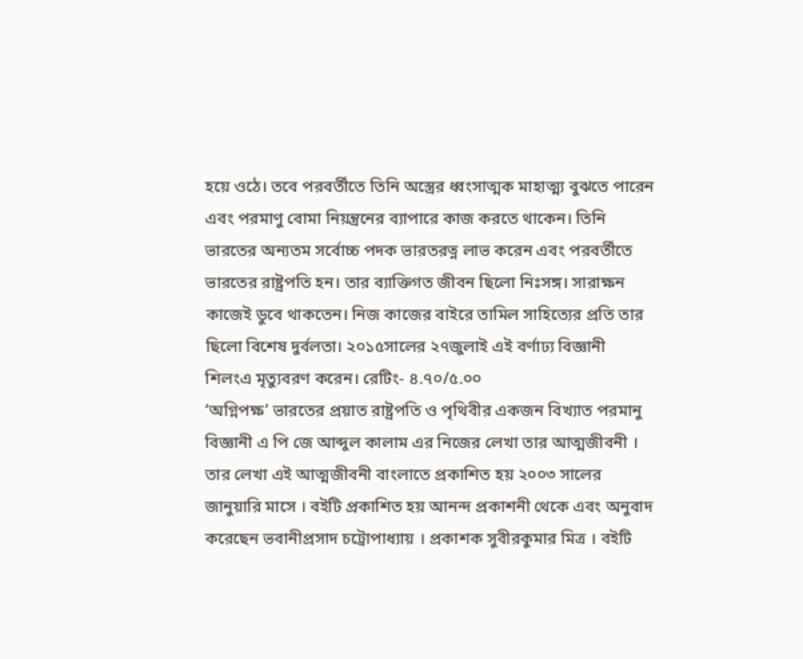হয়ে ওঠে। তবে পরবর্তীতে তিনি অস্ত্রের ধ্বংসাত্মক মাহাত্ম্য বুঝতে পারেন এবং পরমাণু বোমা নিয়ন্ত্রনের ব্যাপারে কাজ করতে থাকেন। তিনি ভারতের অন্যতম সর্বোচ্চ পদক ভারতরত্ন লাভ করেন এবং পরবর্তীতে ভারতের রাষ্ট্রপতি হন। তার ব্যাক্তিগত জীবন ছিলো নিঃসঙ্গ। সারাক্ষন কাজেই ডুবে থাকতেন। নিজ কাজের বাইরে তামিল সাহিত্যের প্রতি তার ছিলো বিশেষ দুর্বলতা। ২০১৫সালের ২৭জুলাই এই বর্ণাঢ্য বিজ্ঞানী শিলংএ মৃত্যুবরণ করেন। রেটিং- ৪.৭০/৫.০০
‘অগ্নিপক্ষ’ ভারতের প্রয়াত রাষ্ট্রপতি ও পৃথিবীর একজন বিখ্যাত পরমানু বিজ্ঞানী এ পি জে আব্দুল কালাম এর নিজের লেখা তার আত্মজীবনী । তার লেখা এই আত্মজীবনী বাংলাতে প্রকাশিত হয় ২০০৩ সালের জানুয়ারি মাসে । বইটি প্রকাশিত হয় আনন্দ প্রকাশনী থেকে এবং অনুবাদ করেছেন ভবানীপ্রসাদ চট্রোপাধ্যায় । প্রকাশক সুবীরকুমার মিত্র । বইটি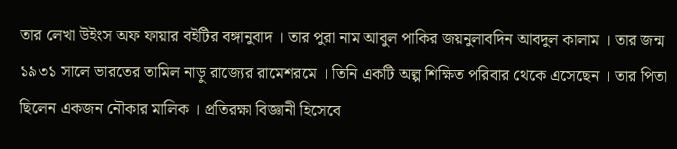তার লেখা উইংস অফ ফায়ার বইটির বঙ্গানুবাদ । তার পুরা নাম আবুল পাকির জয়নুলাবদিন আবদুল কালাম । তার জন্ম ১৯৩১ সালে ভারতের তামিল নাড়ু রাজ্যের রামেশরমে । তিনি একটি অল্প শিক্ষিত পরিবার থেকে এসেছেন । তার পিতা ছিলেন একজন নৌকার মালিক । প্রতিরক্ষা বিজ্ঞানী হিসেবে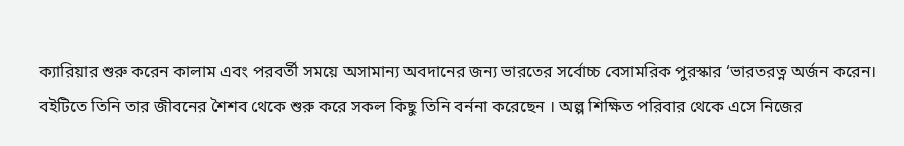ক্যারিয়ার শুরু করেন কালাম এবং পরবর্তী সময়ে অসামান্য অবদানের জন্য ভারতের সর্বোচ্চ বেসামরিক পুরস্কার ‘ভারতরত্ন অর্জন করেন। বইটিতে তিনি তার জীবনের শৈশব থেকে শুরু করে সকল কিছু তিনি বর্ননা করেছেন । অল্প শিক্ষিত পরিবার থেকে এসে নিজের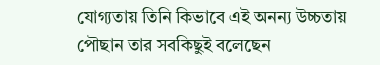যোগ্যতায় তিনি কিভাবে এই অনন্য উচ্চতায় পৌছান তার সবকিছুই বলেছেন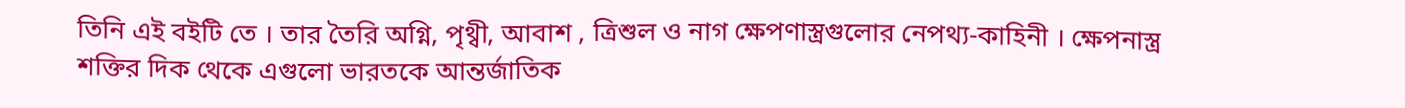তিনি এই বইটি তে । তার তৈরি অগ্নি, পৃথ্বী, আবাশ , ত্রিশুল ও নাগ ক্ষেপণাস্ত্রগুলোর নেপথ্য-কাহিনী । ক্ষেপনাস্ত্র শক্তির দিক থেকে এগুলো ভারতকে আন্তর্জাতিক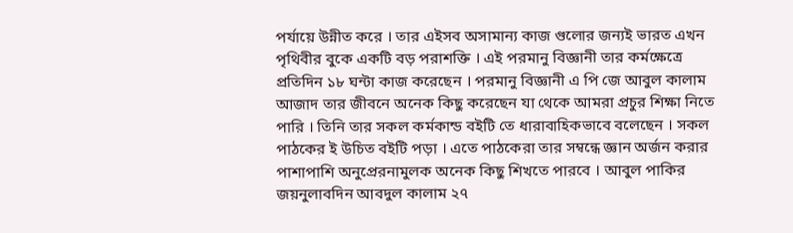পর্যায়ে উন্নীত করে । তার এইসব অসামান্য কাজ গুলোর জন্যই ভারত এখন পৃথিবীর বুকে একটি বড় পরাশক্তি । এই পরমানু বিজ্ঞানী তার কর্মক্ষেত্রে প্রতিদিন ১৮ ঘন্টা কাজ করেছেন । পরমানু বিজ্ঞানী এ পি জে আবুল কালাম আজাদ তার জীবনে অনেক কিছু করেছেন যা থেকে আমরা প্রচুর শিক্ষা নিতে পারি । তিনি তার সকল কর্মকান্ড বইটি তে ধারাবাহিকভাবে বলেছেন । সকল পাঠকের ই উচিত বইটি পড়া । এতে পাঠকেরা তার সম্বন্ধে জ্ঞান অর্জন করার পাশাপাশি অনুপ্রেরনামুলক অনেক কিছু শিখতে পারবে । আবুল পাকির জয়নুলাবদিন আবদুল কালাম ২৭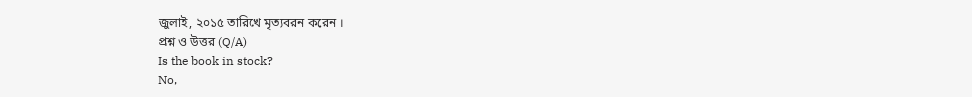জুলাই, ২০১৫ তারিখে মৃত্যবরন করেন ।
প্রশ্ন ও উত্তর (Q/A)
Is the book in stock?
No,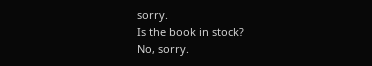sorry.
Is the book in stock?
No, sorry.